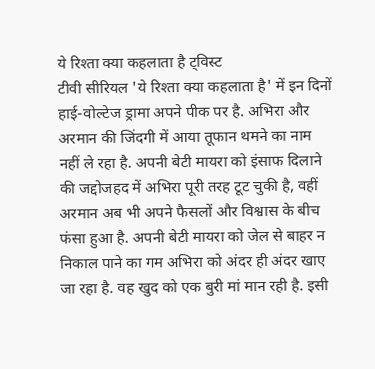ये रिश्ता क्या कहलाता है ट्विस्ट
टीवी सीरियल 'ये रिश्ता क्या कहलाता है' में इन दिनों हाई-वोल्टेज ड्रामा अपने पीक पर है. अभिरा और अरमान की जिंदगी में आया तूफान थमने का नाम नहीं ले रहा है. अपनी बेटी मायरा को इंसाफ दिलाने की जद्दोजहद में अभिरा पूरी तरह टूट चुकी है, वहीं अरमान अब भी अपने फैसलों और विश्वास के बीच फंसा हुआ है. अपनी बेटी मायरा को जेल से बाहर न निकाल पाने का गम अभिरा को अंदर ही अंदर खाए जा रहा है. वह खुद को एक बुरी मां मान रही है. इसी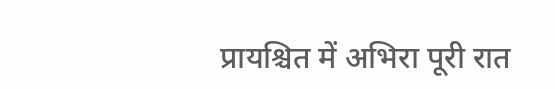प्रायश्चित में अभिरा पूरी रात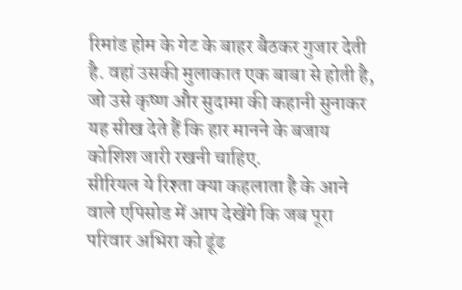रिमांड होम के गेट के बाहर बैठकर गुजार देती है. वहां उसकी मुलाकात एक बाबा से होती है, जो उसे कृष्ण और सुदामा की कहानी सुनाकर यह सीख देते हैं कि हार मानने के बजाय कोशिश जारी रखनी चाहिए.
सीरियल ये रिश्ता क्या कहलाता है के आने वाले एपिसोड में आप देखेंगे कि जब पूरा परिवार अभिरा को ढूंढ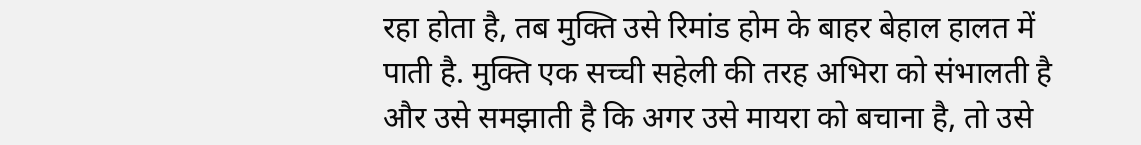रहा होता है, तब मुक्ति उसे रिमांड होम के बाहर बेहाल हालत में पाती है. मुक्ति एक सच्ची सहेली की तरह अभिरा को संभालती है और उसे समझाती है कि अगर उसे मायरा को बचाना है, तो उसे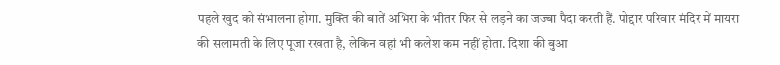पहले खुद को संभालना होगा. मुक्ति की बातें अभिरा के भीतर फिर से लड़ने का जज्बा पैदा करती हैं. पोद्दार परिवार मंदिर में मायरा की सलामती के लिए पूजा रखता है, लेकिन वहां भी कलेश कम नहीं होता. दिशा की बुआ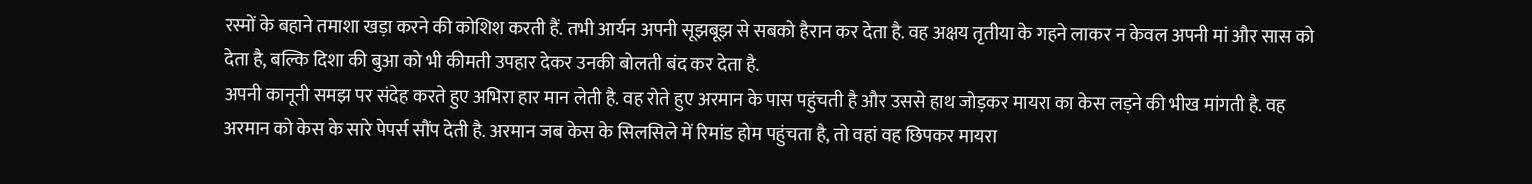रस्मों के बहाने तमाशा खड़ा करने की कोशिश करती हैं. तभी आर्यन अपनी सूझबूझ से सबको हैरान कर देता है. वह अक्षय तृतीया के गहने लाकर न केवल अपनी मां और सास को देता है, बल्कि दिशा की बुआ को भी कीमती उपहार देकर उनकी बोलती बंद कर देता है.
अपनी कानूनी समझ पर संदेह करते हुए अभिरा हार मान लेती है. वह रोते हुए अरमान के पास पहुंचती है और उससे हाथ जोड़कर मायरा का केस लड़ने की भीख मांगती है. वह अरमान को केस के सारे पेपर्स सौंप देती है. अरमान जब केस के सिलसिले में रिमांड होम पहुंचता है, तो वहां वह छिपकर मायरा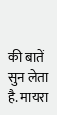की बातें सुन लेता है. मायरा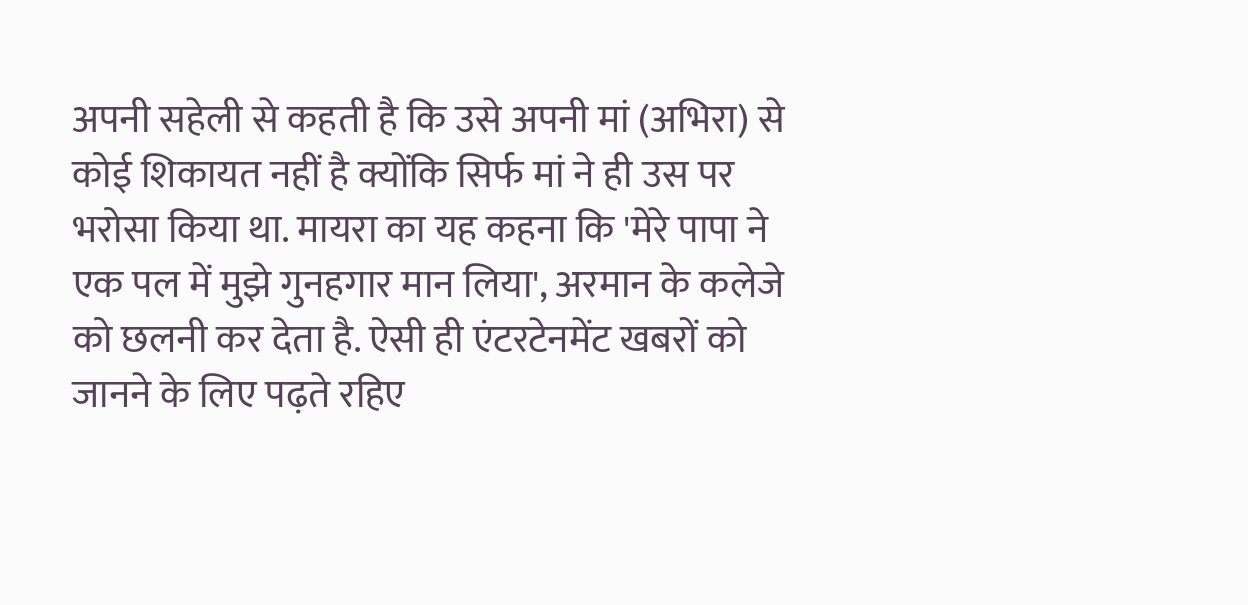अपनी सहेली से कहती है कि उसे अपनी मां (अभिरा) से कोई शिकायत नहीं है क्योंकि सिर्फ मां ने ही उस पर भरोसा किया था. मायरा का यह कहना कि 'मेरे पापा ने एक पल में मुझे गुनहगार मान लिया', अरमान के कलेजे को छलनी कर देता है. ऐसी ही एंटरटेनमेंट खबरों को जानने के लिए पढ़ते रहिए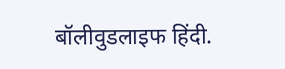बॉलीवुडलाइफ हिंदी.